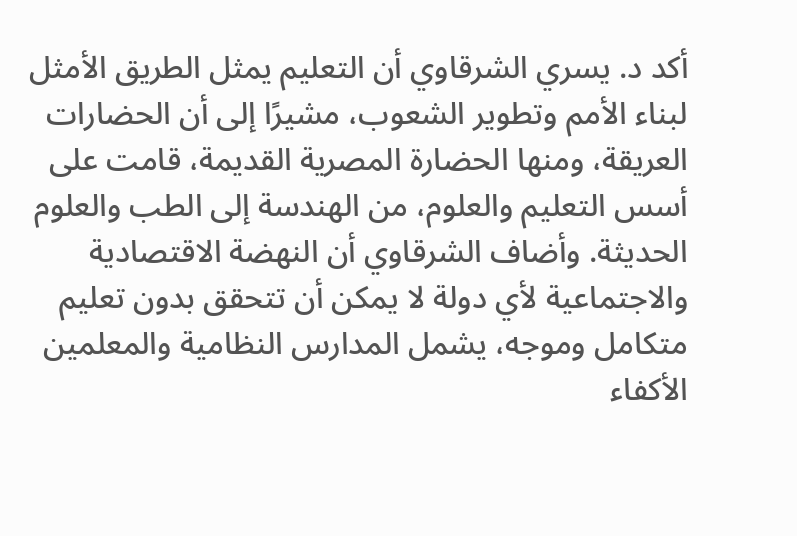أكد د. يسري الشرقاوي أن التعليم يمثل الطريق الأمثل لبناء الأمم وتطوير الشعوب، مشيرًا إلى أن الحضارات العريقة، ومنها الحضارة المصرية القديمة، قامت على أسس التعليم والعلوم، من الهندسة إلى الطب والعلوم الحديثة. وأضاف الشرقاوي أن النهضة الاقتصادية والاجتماعية لأي دولة لا يمكن أن تتحقق بدون تعليم متكامل وموجه، يشمل المدارس النظامية والمعلمين الأكفاء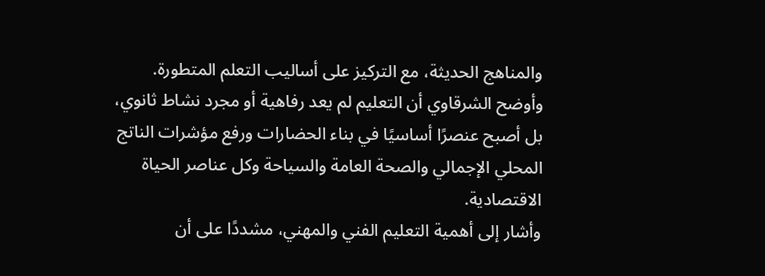والمناهج الحديثة، مع التركيز على أساليب التعلم المتطورة.
وأوضح الشرقاوي أن التعليم لم يعد رفاهية أو مجرد نشاط ثانوي، بل أصبح عنصرًا أساسيًا في بناء الحضارات ورفع مؤشرات الناتج المحلي الإجمالي والصحة العامة والسياحة وكل عناصر الحياة الاقتصادية.
وأشار إلى أهمية التعليم الفني والمهني، مشددًا على أن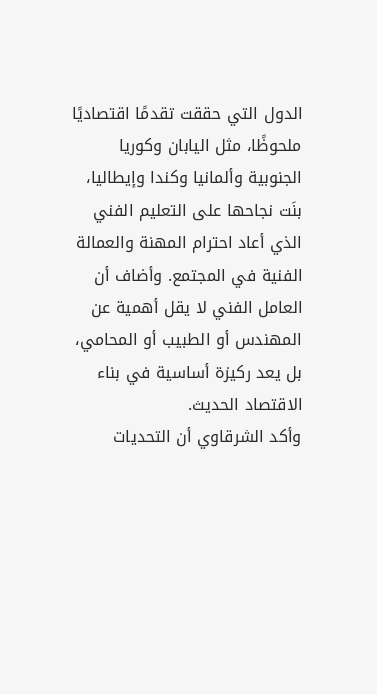الدول التي حققت تقدمًا اقتصاديًا ملحوظًا، مثل اليابان وكوريا الجنوبية وألمانيا وكندا وإيطاليا، بنَت نجاحها على التعليم الفني الذي أعاد احترام المهنة والعمالة الفنية في المجتمع. وأضاف أن العامل الفني لا يقل أهمية عن المهندس أو الطبيب أو المحامي، بل يعد ركيزة أساسية في بناء الاقتصاد الحديث.
وأكد الشرقاوي أن التحديات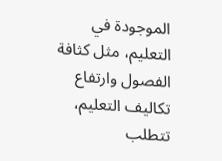الموجودة في التعليم، مثل كثافة الفصول وارتفاع تكاليف التعليم، تتطلب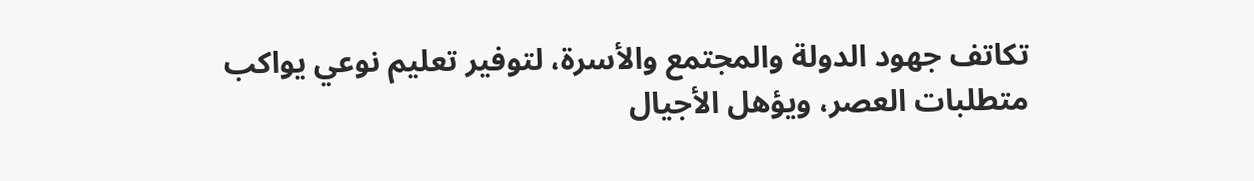تكاتف جهود الدولة والمجتمع والأسرة، لتوفير تعليم نوعي يواكب متطلبات العصر، ويؤهل الأجيال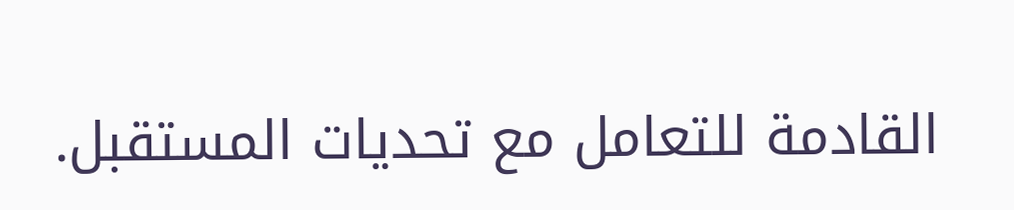القادمة للتعامل مع تحديات المستقبل.